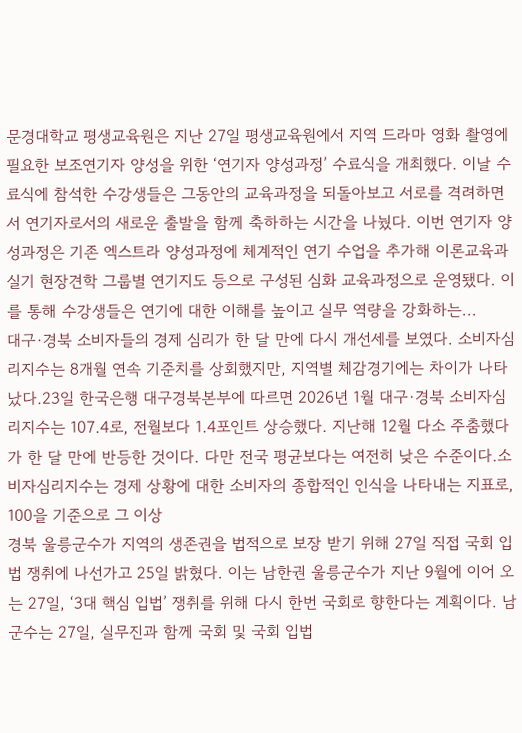문경대학교 평생교육원은 지난 27일 평생교육원에서 지역 드라마 영화 촬영에 필요한 보조연기자 양성을 위한 ‘연기자 양성과정’ 수료식을 개최했다. 이날 수료식에 참석한 수강생들은 그동안의 교육과정을 되돌아보고 서로를 격려하면서 연기자로서의 새로운 출발을 함께 축하하는 시간을 나눴다. 이번 연기자 양성과정은 기존 엑스트라 양성과정에 체계적인 연기 수업을 추가해 이론교육과 실기 현장견학 그룹별 연기지도 등으로 구성된 심화 교육과정으로 운영됐다. 이를 통해 수강생들은 연기에 대한 이해를 높이고 실무 역량을 강화하는...
대구·경북 소비자들의 경제 심리가 한 달 만에 다시 개선세를 보였다. 소비자심리지수는 8개월 연속 기준치를 상회했지만, 지역별 체감경기에는 차이가 나타났다.23일 한국은행 대구경북본부에 따르면 2026년 1월 대구·경북 소비자심리지수는 107.4로, 전월보다 1.4포인트 상승했다. 지난해 12월 다소 주춤했다가 한 달 만에 반등한 것이다. 다만 전국 평균보다는 여전히 낮은 수준이다.소비자심리지수는 경제 상황에 대한 소비자의 종합적인 인식을 나타내는 지표로, 100을 기준으로 그 이상
경북 울릉군수가 지역의 생존권을 법적으로 보장 받기 위해 27일 직접 국회 입법 쟁취에 나선가고 25일 밝혔다. 이는 남한권 울릉군수가 지난 9월에 이어 오는 27일, ‘3대 핵심 입법’ 쟁취를 위해 다시 한번 국회로 향한다는 계획이다. 남 군수는 27일, 실무진과 함께 국회 및 국회 입법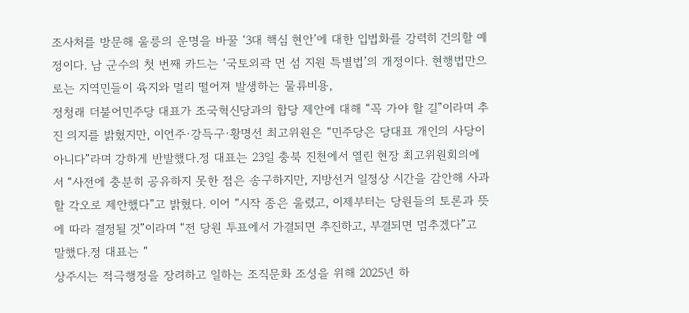조사처를 방문해 울릉의 운명을 바꿀 ‘3대 핵심 현안’에 대한 입법화를 강력히 건의할 예정이다. 남 군수의 첫 번째 카드는 ‘국토외곽 먼 섬 지원 특별법’의 개정이다. 현행법만으로는 지역민들이 육지와 멀리 떨어져 발생하는 물류비용,
정청래 더불어민주당 대표가 조국혁신당과의 합당 제안에 대해 “꼭 가야 할 길”이라며 추진 의지를 밝혔지만, 이언주·강득구·황명선 최고위원은 “민주당은 당대표 개인의 사당이 아니다”라며 강하게 반발했다.정 대표는 23일 충북 진천에서 열린 현장 최고위원회의에서 “사전에 충분히 공유하지 못한 점은 송구하지만, 지방선거 일정상 시간을 감안해 사과할 각오로 제안했다”고 밝혔다. 이어 “시작 종은 울렸고, 이제부터는 당원들의 토론과 뜻에 따라 결정될 것”이라며 “전 당원 투표에서 가결되면 추진하고, 부결되면 멈추겠다”고 말했다.정 대표는 “
상주시는 적극행정을 장려하고 일하는 조직문화 조성을 위해 2025년 하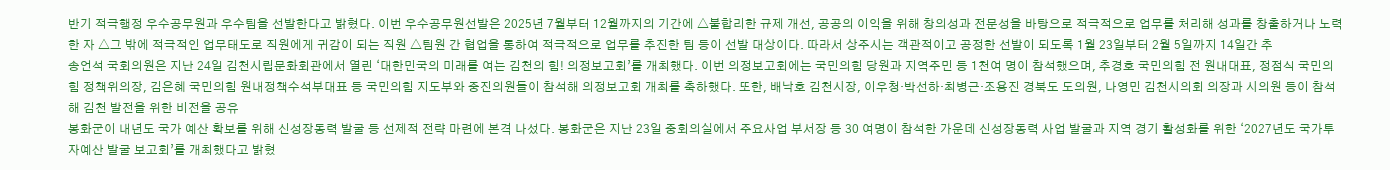반기 적극행정 우수공무원과 우수팀을 선발한다고 밝혔다. 이번 우수공무원선발은 2025년 7월부터 12월까지의 기간에 △불합리한 규제 개선, 공공의 이익을 위해 창의성과 전문성을 바탕으로 적극적으로 업무를 처리해 성과를 창출하거나 노력한 자 △그 밖에 적극적인 업무태도로 직원에게 귀감이 되는 직원 △팀원 간 협업을 통하여 적극적으로 업무를 추진한 팀 등이 선발 대상이다. 따라서 상주시는 객관적이고 공정한 선발이 되도록 1월 23일부터 2월 5일까지 14일간 추
송언석 국회의원은 지난 24일 김천시립문화회관에서 열린 ‘대한민국의 미래를 여는 김천의 힘! 의정보고회’를 개최했다. 이번 의정보고회에는 국민의힘 당원과 지역주민 등 1천여 명이 참석했으며, 추경호 국민의힘 전 원내대표, 정점식 국민의힘 정책위의장, 김은혜 국민의힘 원내정책수석부대표 등 국민의힘 지도부와 중진의원들이 참석해 의정보고회 개최를 축하했다. 또한, 배낙호 김천시장, 이우청·박선하·최병근·조용진 경북도 도의원, 나영민 김천시의회 의장과 시의원 등이 참석해 김천 발전을 위한 비전을 공유
봉화군이 내년도 국가 예산 확보를 위해 신성장동력 발굴 등 선제적 전략 마련에 본격 나섰다. 봉화군은 지난 23일 중회의실에서 주요사업 부서장 등 30 여명이 참석한 가운데 신성장동력 사업 발굴과 지역 경기 활성화를 위한 ‘2027년도 국가투자예산 발굴 보고회’를 개최했다고 밝혔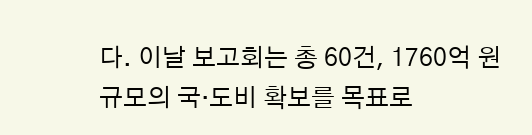다. 이날 보고회는 총 60건, 1760억 원 규모의 국·도비 확보를 목표로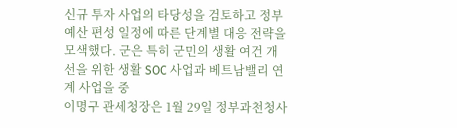신규 투자 사업의 타당성을 검토하고 정부 예산 편성 일정에 따른 단계별 대응 전략을 모색했다. 군은 특히 군민의 생활 여건 개선을 위한 생활 SOC 사업과 베트남밸리 연계 사업을 중
이명구 관세청장은 1월 29일 정부과천청사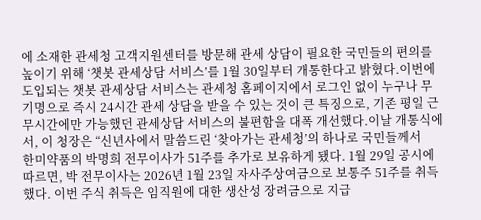에 소재한 관세청 고객지원센터를 방문해 관세 상담이 필요한 국민들의 편의를 높이기 위해 ‘챗봇 관세상담 서비스’를 1월 30일부터 개통한다고 밝혔다.이번에 도입되는 챗봇 관세상담 서비스는 관세청 홈페이지에서 로그인 없이 누구나 무기명으로 즉시 24시간 관세 상담을 받을 수 있는 것이 큰 특징으로, 기존 평일 근무시간에만 가능했던 관세상담 서비스의 불편함을 대폭 개선했다.이날 개통식에서, 이 청장은 “신년사에서 말씀드린 ‘찾아가는 관세청’의 하나로 국민들께서
한미약품의 박명희 전무이사가 51주를 추가로 보유하게 됐다. 1월 29일 공시에 따르면, 박 전무이사는 2026년 1월 23일 자사주상여금으로 보통주 51주를 취득했다. 이번 주식 취득은 임직원에 대한 생산성 장려금으로 지급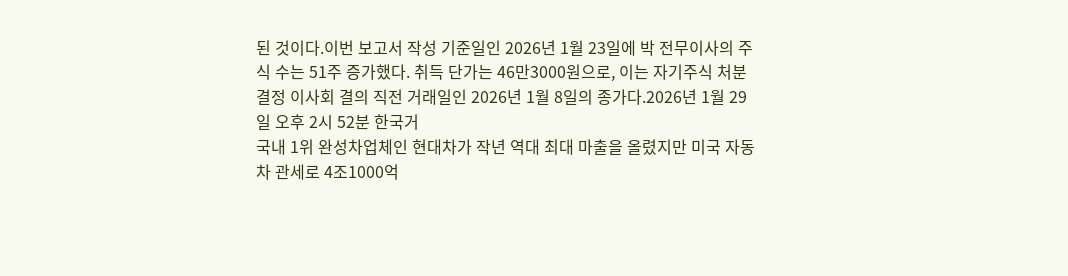된 것이다.이번 보고서 작성 기준일인 2026년 1월 23일에 박 전무이사의 주식 수는 51주 증가했다. 취득 단가는 46만3000원으로, 이는 자기주식 처분 결정 이사회 결의 직전 거래일인 2026년 1월 8일의 종가다.2026년 1월 29일 오후 2시 52분 한국거
국내 1위 완성차업체인 현대차가 작년 역대 최대 마출을 올렸지만 미국 자동차 관세로 4조1000억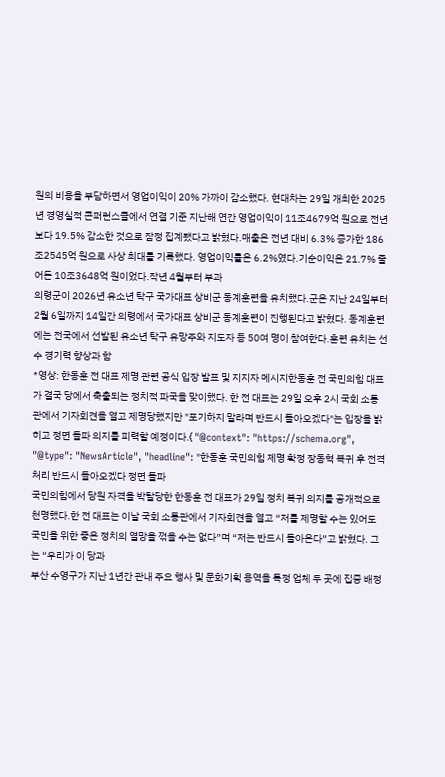원의 비용을 부담하면서 영업이익이 20% 가까이 감소했다. 현대차는 29일 개최한 2025년 경영실적 콘퍼런스콜에서 연결 기준 지난해 연간 영업이익이 11조4679억 원으로 전년보다 19.5% 감소한 것으로 잠정 집계됐다고 밝혔다.매출은 전년 대비 6.3% 증가한 186조2545억 원으로 사상 최대를 기록했다. 영업이익률은 6.2%였다.기순이익은 21.7% 줄어든 10조3648억 원이었다.작년 4월부터 부과
의령군이 2026년 유소년 탁구 국가대표 상비군 동계훈련을 유치했다.군은 지난 24일부터 2월 6일까지 14일간 의령에서 국가대표 상비군 동계훈련이 진행된다고 밝혔다. 동계훈련에는 전국에서 선발된 유소년 탁구 유망주와 지도자 등 50여 명이 참여한다.훈련 유치는 선수 경기력 향상과 함
*영상: 한동훈 전 대표 제명 관련 공식 입장 발표 및 지지자 메시지한동훈 전 국민의힘 대표가 결국 당에서 축출되는 정치적 파국을 맞이했다. 한 전 대표는 29일 오후 2시 국회 소통관에서 기자회견을 열고 제명당했지만 "포기하지 말라며 반드시 돌아오겠다"는 입장을 밝히고 정면 돌파 의지를 피력할 예정이다.{ "@context": "https://schema.org", "@type": "NewsArticle", "headline": "한동훈 국민의힘 제명 확정 장동혁 복귀 후 전격 처리 반드시 돌아오겠다 정면 돌파
국민의힘에서 당원 자격을 박탈당한 한동훈 전 대표가 29일 정치 복귀 의지를 공개적으로 천명했다.한 전 대표는 이날 국회 소통관에서 기자회견을 열고 “저를 제명할 수는 있어도 국민을 위한 좋은 정치의 열망을 꺾을 수는 없다”며 “저는 반드시 돌아온다”고 밝혔다. 그는 “우리가 이 당과
부산 수영구가 지난 1년간 관내 주요 행사 및 문화기획 용역을 특정 업체 두 곳에 집중 배정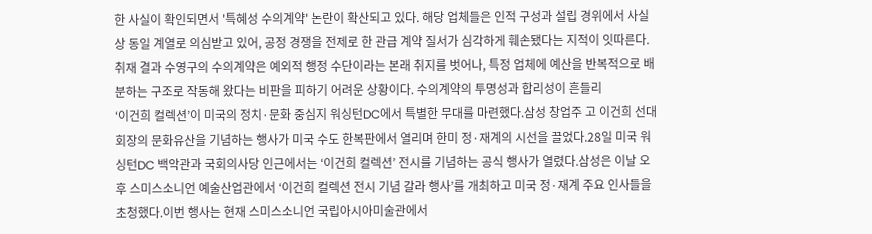한 사실이 확인되면서 '특혜성 수의계약' 논란이 확산되고 있다. 해당 업체들은 인적 구성과 설립 경위에서 사실상 동일 계열로 의심받고 있어, 공정 경쟁을 전제로 한 관급 계약 질서가 심각하게 훼손됐다는 지적이 잇따른다.취재 결과 수영구의 수의계약은 예외적 행정 수단이라는 본래 취지를 벗어나, 특정 업체에 예산을 반복적으로 배분하는 구조로 작동해 왔다는 비판을 피하기 어려운 상황이다. 수의계약의 투명성과 합리성이 흔들리
‘이건희 컬렉션’이 미국의 정치·문화 중심지 워싱턴DC에서 특별한 무대를 마련했다.삼성 창업주 고 이건희 선대회장의 문화유산을 기념하는 행사가 미국 수도 한복판에서 열리며 한미 정·재계의 시선을 끌었다.28일 미국 워싱턴DC 백악관과 국회의사당 인근에서는 ‘이건희 컬렉션’ 전시를 기념하는 공식 행사가 열렸다.삼성은 이날 오후 스미스소니언 예술산업관에서 ‘이건희 컬렉션 전시 기념 갈라 행사’를 개최하고 미국 정·재계 주요 인사들을 초청했다.이번 행사는 현재 스미스소니언 국립아시아미술관에서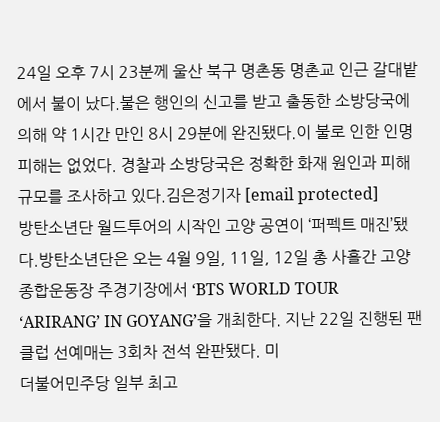24일 오후 7시 23분께 울산 북구 명촌동 명촌교 인근 갈대밭에서 불이 났다.불은 행인의 신고를 받고 출동한 소방당국에 의해 약 1시간 만인 8시 29분에 완진됐다.이 불로 인한 인명피해는 없었다. 경찰과 소방당국은 정확한 화재 원인과 피해 규모를 조사하고 있다.김은정기자 [email protected]
방탄소년단 월드투어의 시작인 고양 공연이 ‘퍼펙트 매진’됐다.방탄소년단은 오는 4월 9일, 11일, 12일 총 사흘간 고양종합운동장 주경기장에서 ‘BTS WORLD TOUR ‘ARIRANG’ IN GOYANG’을 개최한다. 지난 22일 진행된 팬클럽 선예매는 3회차 전석 완판됐다. 미
더불어민주당 일부 최고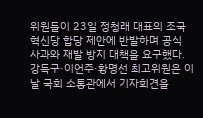위원들이 23일 정청래 대표의 조국혁신당 합당 제안에 반발하며 공식 사과와 재발 방지 대책을 요구했다.강득구·이언주·황명선 최고위원은 이날 국회 소통관에서 기자회견을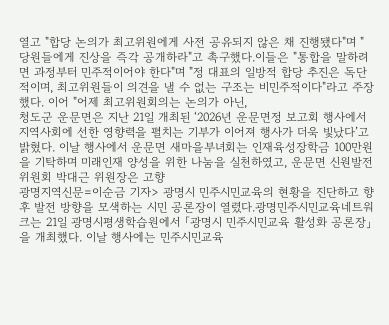열고 "합당 논의가 최고위원에게 사전 공유되지 않은 채 진행됐다"며 "당원들에게 진상을 즉각 공개하라"고 촉구했다.이들은 "통합을 말하려면 과정부터 민주적이어야 한다"며 "정 대표의 일방적 합당 추진은 독단적이며, 최고위원들이 의견을 낼 수 없는 구조는 비민주적이다"라고 주장했다. 이어 "어제 최고위원회의는 논의가 아닌,
청도군 운문면은 지난 21일 개최된 ‘2026년 운문면정 보고회 행사에서 지역사회에 선한 영향력을 펼치는 기부가 이어져 행사가 더욱 빛났다’고 밝혔다. 이날 행사에서 운문면 새마을부녀회는 인재육성장학금 100만원을 기탁하며 미래인재 양성을 위한 나눔을 실천하였고, 운문면 신원발전위원회 박대근 위원장은 고향
광명지역신문=이순금 기자> 광명시 민주시민교육의 현황을 진단하고 향후 발전 방향을 모색하는 시민 공론장이 열렸다.광명민주시민교육네트워크는 21일 광명시평생학습원에서 「광명시 민주시민교육 활성화 공론장」을 개최했다. 이날 행사에는 민주시민교육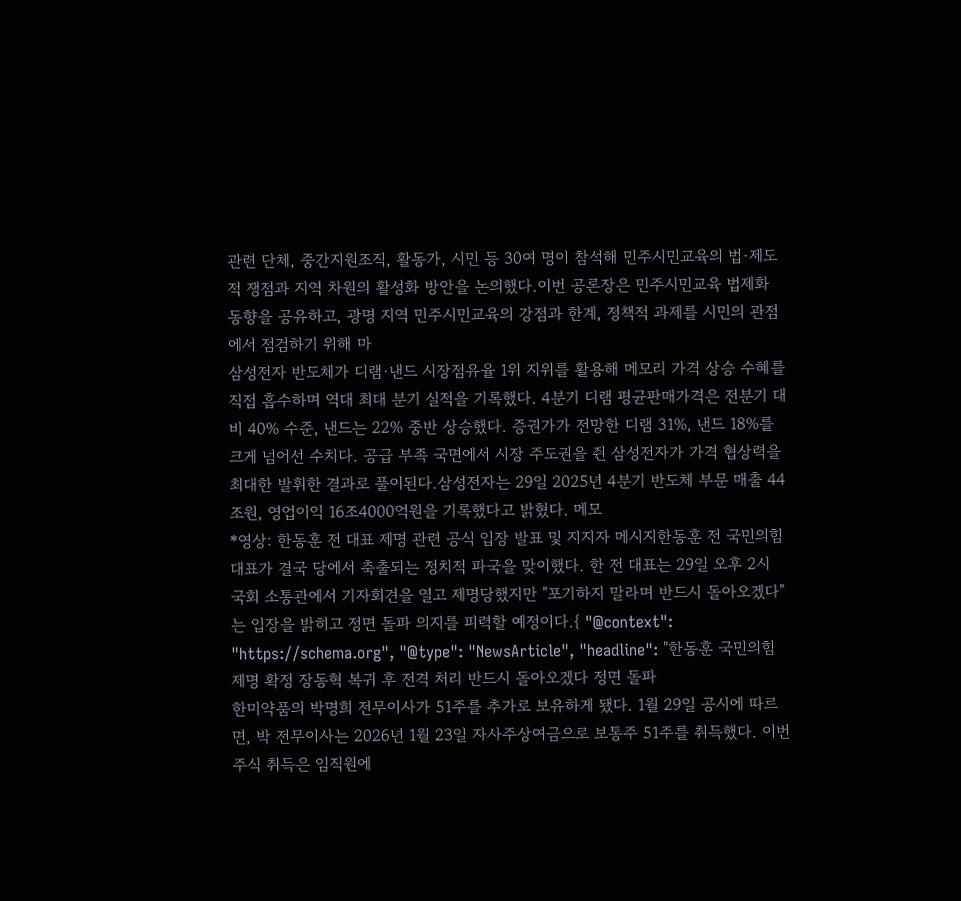관련 단체, 중간지원조직, 활동가, 시민 등 30여 명이 참석해 민주시민교육의 법·제도적 쟁점과 지역 차원의 활성화 방안을 논의했다.이번 공론장은 민주시민교육 법제화 동향을 공유하고, 광명 지역 민주시민교육의 강점과 한계, 정책적 과제를 시민의 관점에서 점검하기 위해 마
삼성전자 반도체가 디램·낸드 시장점유율 1위 지위를 활용해 메모리 가격 상승 수혜를 직접 흡수하며 역대 최대 분기 실적을 기록했다. 4분기 디램 평균판매가격은 전분기 대비 40% 수준, 낸드는 22% 중반 상승했다. 증권가가 전망한 디램 31%, 낸드 18%를 크게 넘어선 수치다. 공급 부족 국면에서 시장 주도권을 쥔 삼성전자가 가격 협상력을 최대한 발휘한 결과로 풀이된다.삼성전자는 29일 2025년 4분기 반도체 부문 매출 44조원, 영업이익 16조4000억원을 기록했다고 밝혔다. 메모
*영상: 한동훈 전 대표 제명 관련 공식 입장 발표 및 지지자 메시지한동훈 전 국민의힘 대표가 결국 당에서 축출되는 정치적 파국을 맞이했다. 한 전 대표는 29일 오후 2시 국회 소통관에서 기자회견을 열고 제명당했지만 "포기하지 말라며 반드시 돌아오겠다"는 입장을 밝히고 정면 돌파 의지를 피력할 예정이다.{ "@context": "https://schema.org", "@type": "NewsArticle", "headline": "한동훈 국민의힘 제명 확정 장동혁 복귀 후 전격 처리 반드시 돌아오겠다 정면 돌파
한미약품의 박명희 전무이사가 51주를 추가로 보유하게 됐다. 1월 29일 공시에 따르면, 박 전무이사는 2026년 1월 23일 자사주상여금으로 보통주 51주를 취득했다. 이번 주식 취득은 임직원에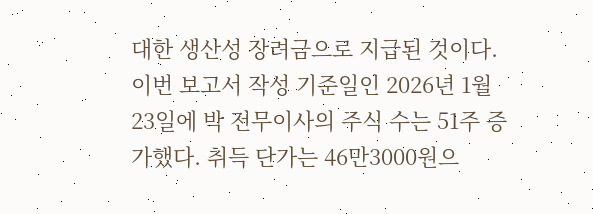대한 생산성 장려금으로 지급된 것이다.이번 보고서 작성 기준일인 2026년 1월 23일에 박 전무이사의 주식 수는 51주 증가했다. 취득 단가는 46만3000원으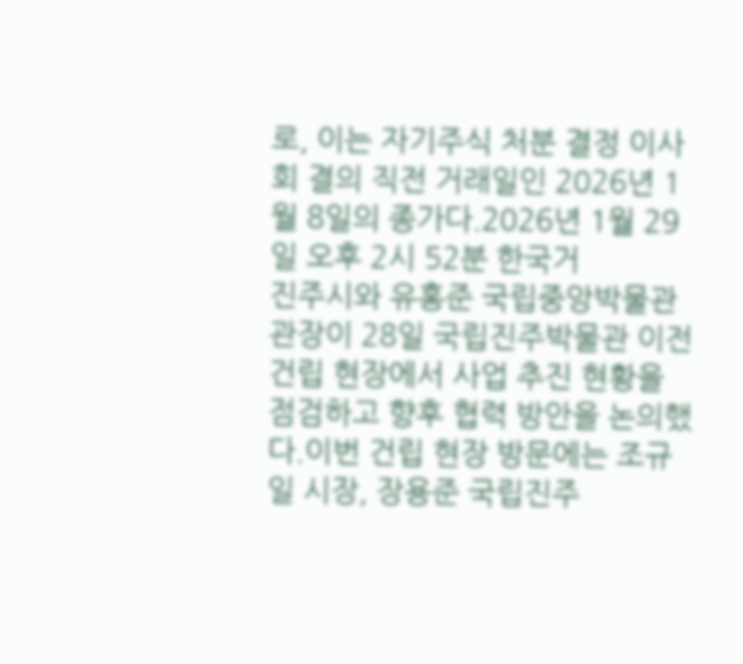로, 이는 자기주식 처분 결정 이사회 결의 직전 거래일인 2026년 1월 8일의 종가다.2026년 1월 29일 오후 2시 52분 한국거
진주시와 유홍준 국립중앙박물관 관장이 28일 국립진주박물관 이전 건립 현장에서 사업 추진 현황을 점검하고 향후 협력 방안을 논의했다.이번 건립 현장 방문에는 조규일 시장, 장용준 국립진주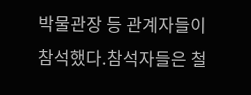박물관장 등 관계자들이 참석했다.참석자들은 철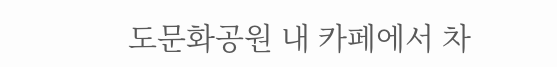도문화공원 내 카페에서 차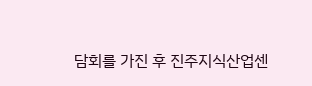담회를 가진 후 진주지식산업센